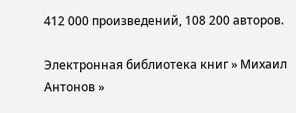412 000 произведений, 108 200 авторов.

Электронная библиотека книг » Михаил Антонов »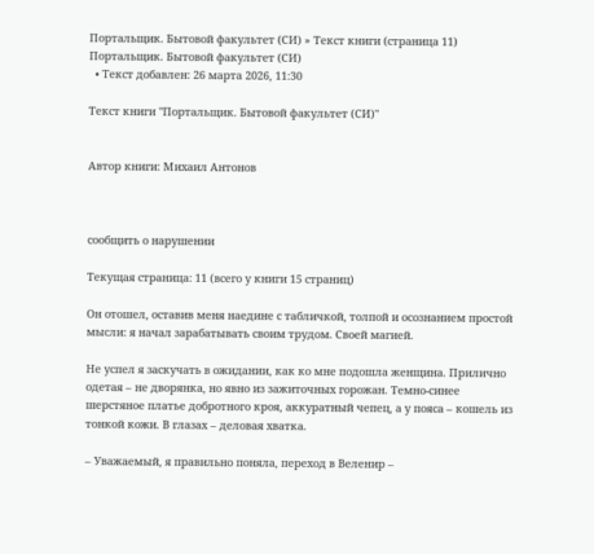Портальщик. Бытовой факультет (СИ) » Текст книги (страница 11)
Портальщик. Бытовой факультет (СИ)
  • Текст добавлен: 26 марта 2026, 11:30

Текст книги "Портальщик. Бытовой факультет (СИ)"


Автор книги: Михаил Антонов



сообщить о нарушении

Текущая страница: 11 (всего у книги 15 страниц)

Он отошел, оставив меня наедине с табличкой, толпой и осознанием простой мысли: я начал зарабатывать своим трудом. Своей магией.

Не успел я заскучать в ожидании, как ко мне подошла женщина. Прилично одетая – не дворянка, но явно из зажиточных горожан. Темно-синее шерстяное платье добротного кроя, аккуратный чепец, а у пояса – кошель из тонкой кожи. В глазах – деловая хватка.

– Уважаемый, я правильно поняла, переход в Веленир –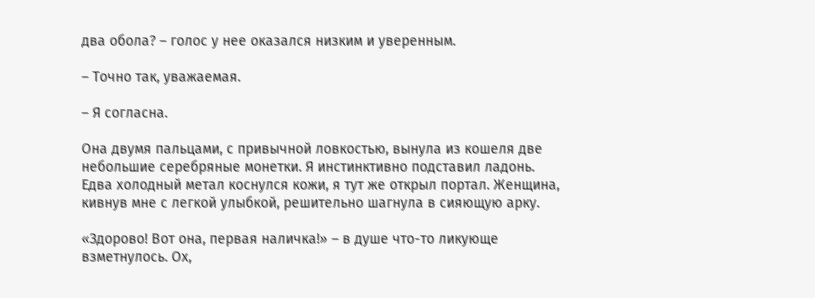два обола? – голос у нее оказался низким и уверенным.

– Точно так, уважаемая.

– Я согласна.

Она двумя пальцами, с привычной ловкостью, вынула из кошеля две небольшие серебряные монетки. Я инстинктивно подставил ладонь. Едва холодный метал коснулся кожи, я тут же открыл портал. Женщина, кивнув мне с легкой улыбкой, решительно шагнула в сияющую арку.

«Здорово! Вот она, первая наличка!» – в душе что-то ликующе взметнулось. Ох,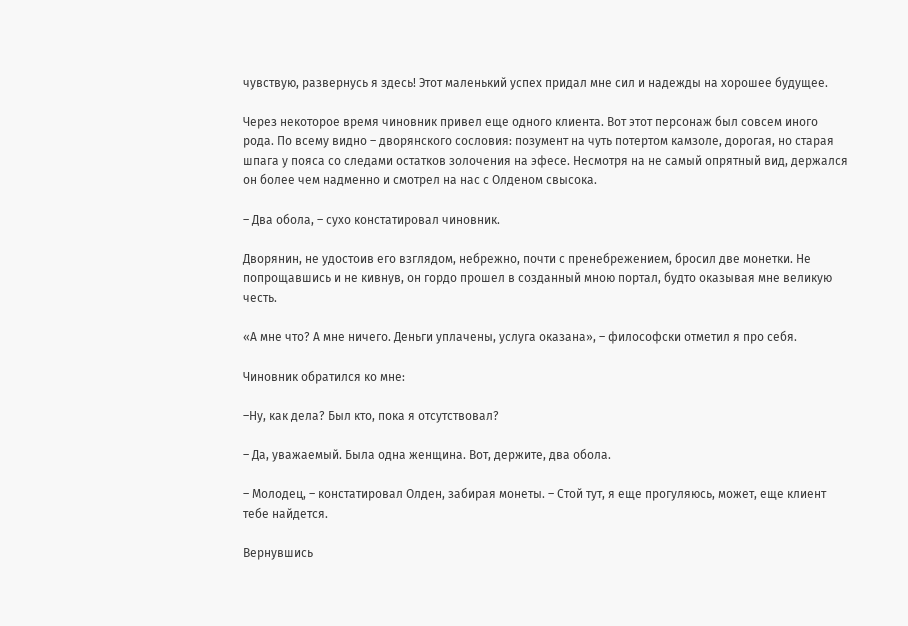чувствую, развернусь я здесь! Этот маленький успех придал мне сил и надежды на хорошее будущее.

Через некоторое время чиновник привел еще одного клиента. Вот этот персонаж был совсем иного рода. По всему видно – дворянского сословия: позумент на чуть потертом камзоле, дорогая, но старая шпага у пояса со следами остатков золочения на эфесе. Несмотря на не самый опрятный вид, держался он более чем надменно и смотрел на нас с Олденом свысока.

– Два обола, – сухо констатировал чиновник.

Дворянин, не удостоив его взглядом, небрежно, почти с пренебрежением, бросил две монетки. Не попрощавшись и не кивнув, он гордо прошел в созданный мною портал, будто оказывая мне великую честь.

«А мне что? А мне ничего. Деньги уплачены, услуга оказана», – философски отметил я про себя.

Чиновник обратился ко мне:

–Ну, как дела? Был кто, пока я отсутствовал?

– Да, уважаемый. Была одна женщина. Вот, держите, два обола.

– Молодец, – констатировал Олден, забирая монеты. – Стой тут, я еще прогуляюсь, может, еще клиент тебе найдется.

Вернувшись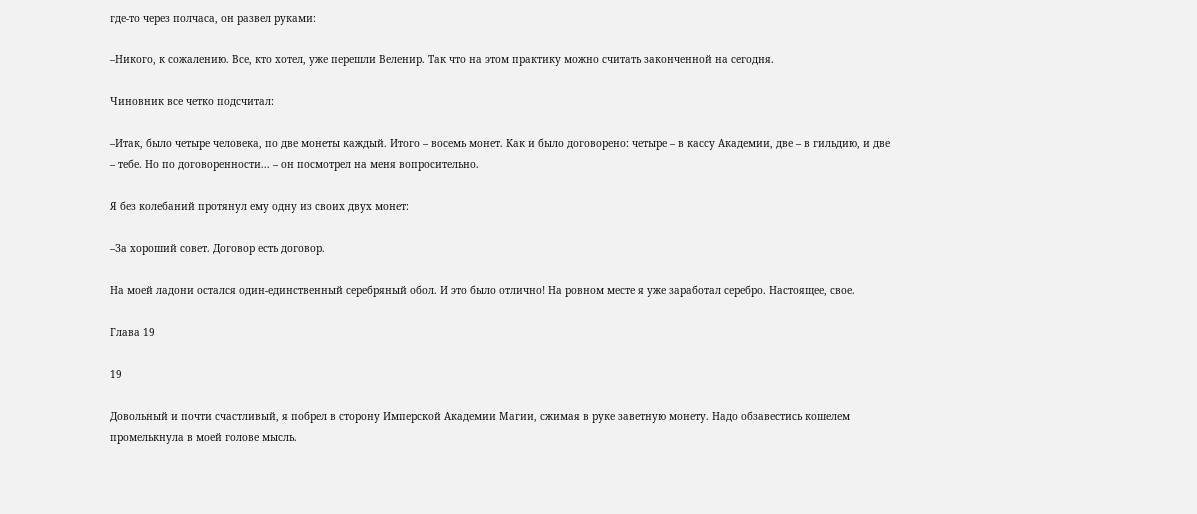где-то через полчаса, он развел руками:

–Никого, к сожалению. Все, кто хотел, уже перешли Веленир. Так что на этом практику можно считать законченной на сегодня.

Чиновник все четко подсчитал:

–Итак, было четыре человека, по две монеты каждый. Итого – восемь монет. Как и было договорено: четыре – в кассу Академии, две – в гильдию, и две – тебе. Но по договоренности... – он посмотрел на меня вопросительно.

Я без колебаний протянул ему одну из своих двух монет:

–За хороший совет. Договор есть договор.

На моей ладони остался один-единственный серебряный обол. И это было отлично! На ровном месте я уже заработал серебро. Настоящее, свое.

Глава 19

19

Довольный и почти счастливый, я побрел в сторону Имперской Академии Магии, сжимая в руке заветную монету. Надо обзавестись кошелем промелькнула в моей голове мысль.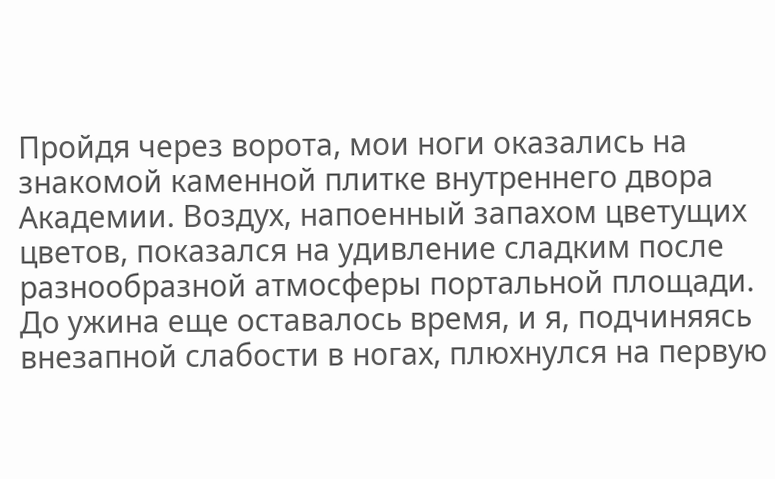Пройдя через ворота, мои ноги оказались на знакомой каменной плитке внутреннего двора Академии. Воздух, напоенный запахом цветущих цветов, показался на удивление сладким после разнообразной атмосферы портальной площади. До ужина еще оставалось время, и я, подчиняясь внезапной слабости в ногах, плюхнулся на первую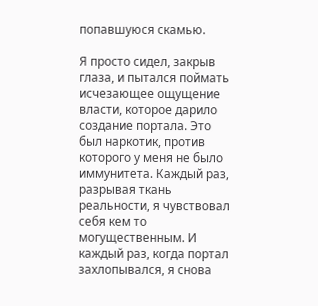попавшуюся скамью.

Я просто сидел, закрыв глаза, и пытался поймать исчезающее ощущение власти, которое дарило создание портала. Это был наркотик, против которого у меня не было иммунитета. Каждый раз, разрывая ткань реальности, я чувствовал себя кем то могущественным. И каждый раз, когда портал захлопывался, я снова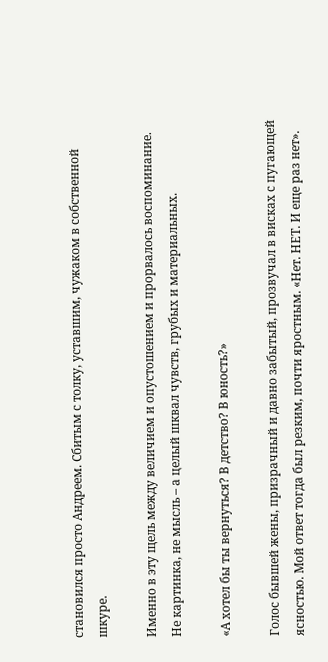становился просто Андреем. Сбитым с толку, уставшим, чужаком в собственной шкуре.

Именно в эту щель между величием и опустошением и прорвалось воспоминание. Не картинка, не мысль – а целый шквал чувств, грубых и материальных.

«А хотел бы ты вернуться? В детство? В юность?»

Голос бывшей жены, призрачный и давно забытый, прозвучал в висках с пугающей ясностью. Мой ответ тогда был резким, почти яростным. «Нет. НЕТ. И еще раз нет».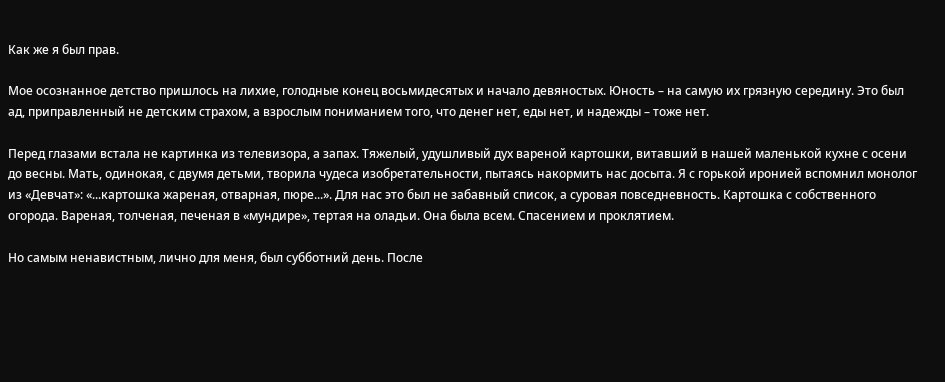Как же я был прав.

Мое осознанное детство пришлось на лихие, голодные конец восьмидесятых и начало девяностых. Юность – на самую их грязную середину. Это был ад, приправленный не детским страхом, а взрослым пониманием того, что денег нет, еды нет, и надежды – тоже нет.

Перед глазами встала не картинка из телевизора, а запах. Тяжелый, удушливый дух вареной картошки, витавший в нашей маленькой кухне с осени до весны. Мать, одинокая, с двумя детьми, творила чудеса изобретательности, пытаясь накормить нас досыта. Я с горькой иронией вспомнил монолог из «Девчат»: «...картошка жареная, отварная, пюре...». Для нас это был не забавный список, а суровая повседневность. Картошка с собственного огорода. Вареная, толченая, печеная в «мундире», тертая на оладьи. Она была всем. Спасением и проклятием.

Но самым ненавистным, лично для меня, был субботний день. После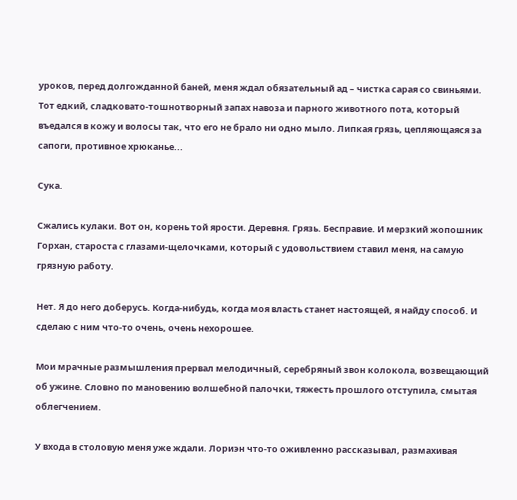уроков, перед долгожданной баней, меня ждал обязательный ад – чистка сарая со свиньями. Тот едкий, сладковато-тошнотворный запах навоза и парного животного пота, который въедался в кожу и волосы так, что его не брало ни одно мыло. Липкая грязь, цепляющаяся за сапоги, противное хрюканье...

Сука.

Сжались кулаки. Вот он, корень той ярости. Деревня. Грязь. Бесправие. И мерзкий жопошник Горхан, староста с глазами-щелочками, который с удовольствием ставил меня, на самую грязную работу.

Нет. Я до него доберусь. Когда-нибудь, когда моя власть станет настоящей, я найду способ. И сделаю с ним что-то очень, очень нехорошее.

Мои мрачные размышления прервал мелодичный, серебряный звон колокола, возвещающий об ужине. Словно по мановению волшебной палочки, тяжесть прошлого отступила, смытая облегчением.

У входа в столовую меня уже ждали. Лориэн что-то оживленно рассказывал, размахивая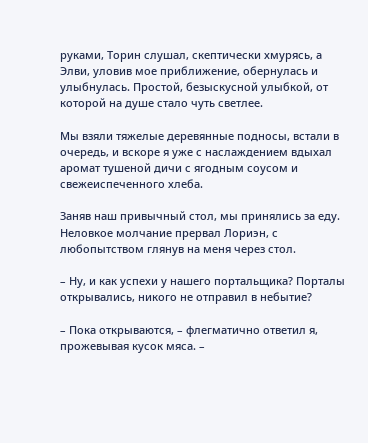руками, Торин слушал, скептически хмурясь, а Элви, уловив мое приближение, обернулась и улыбнулась. Простой, безыскусной улыбкой, от которой на душе стало чуть светлее.

Мы взяли тяжелые деревянные подносы, встали в очередь, и вскоре я уже с наслаждением вдыхал аромат тушеной дичи с ягодным соусом и свежеиспеченного хлеба.

Заняв наш привычный стол, мы принялись за еду. Неловкое молчание прервал Лориэн, с любопытством глянув на меня через стол.

– Ну, и как успехи у нашего портальщика? Порталы открывались, никого не отправил в небытие?

– Пока открываются, – флегматично ответил я, прожевывая кусок мяса. –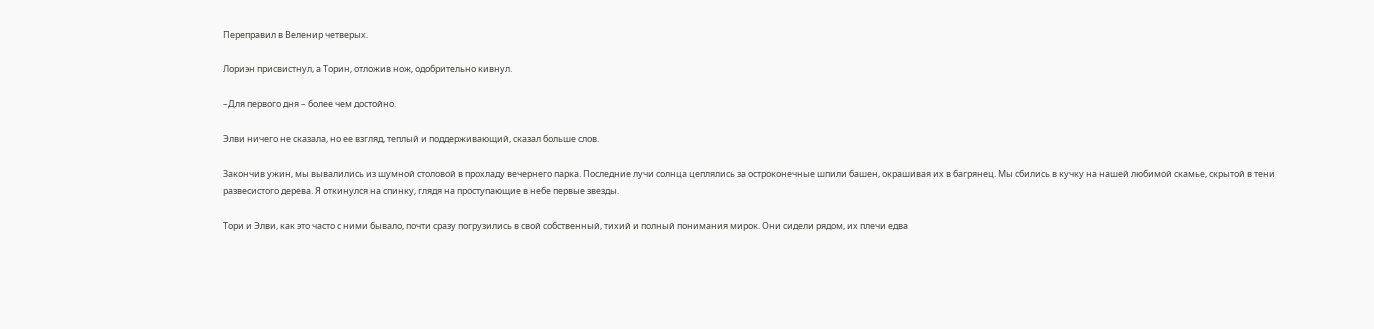Переправил в Веленир четверых.

Лориэн присвистнул, а Торин, отложив нож, одобрительно кивнул.

–Для первого дня – более чем достойно.

Элви ничего не сказала, но ее взгляд, теплый и поддерживающий, сказал больше слов.

Закончив ужин, мы вывалились из шумной столовой в прохладу вечернего парка. Последние лучи солнца цеплялись за остроконечные шпили башен, окрашивая их в багрянец. Мы сбились в кучку на нашей любимой скамье, скрытой в тени развесистого дерева. Я откинулся на спинку, глядя на проступающие в небе первые звезды.

Тори и Элви, как это часто с ними бывало, почти сразу погрузились в свой собственный, тихий и полный понимания мирок. Они сидели рядом, их плечи едва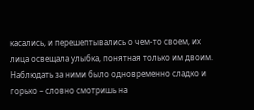касались, и перешептывались о чем-то своем, их лица освещала улыбка, понятная только им двоим. Наблюдать за ними было одновременно сладко и горько – словно смотришь на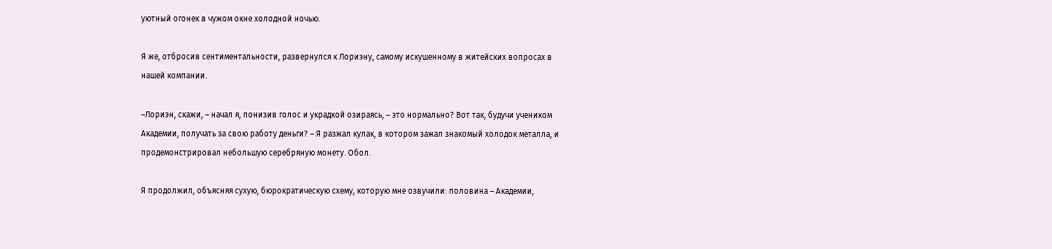уютный огонек в чужом окне холодной ночью.

Я же, отбросив сентиментальности, развернулся к Лориэну, самому искушенному в житейских вопросах в нашей компании.

–Лориэн, скажи, – начал я, понизив голос и украдкой озираясь, – это нормально? Вот так, будучи учеником Академии, получать за свою работу деньги? – Я разжал кулак, в котором зажал знакомый холодок металла, и продемонстрировал небольшую серебряную монету. Обол.

Я продолжил, объясняя сухую, бюрократическую схему, которую мне озвучили: половина – Академии,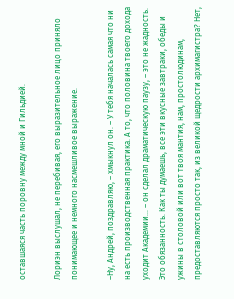оставшаяся часть поровну между мной и Гильдией.

Лориэн выслушал, не перебивая, его выразительное лицо приняло понимающее и немного насмешливое выражение.

–Ну, Андрей, поздравляю, – хмыкнул он. – У тебя началась самая что ни на есть производственная практика. А то, что половина твоего дохода уходит Академии… – он сделал драматическую паузу, – это не жадность. Это обязанность. Как ты думаешь, все эти вкусные завтраки, обеды и ужины в столовой или вот твоя мантия, нам, простолюдинам, предоставляются просто так, из великой щедрости архимагистра? Нет,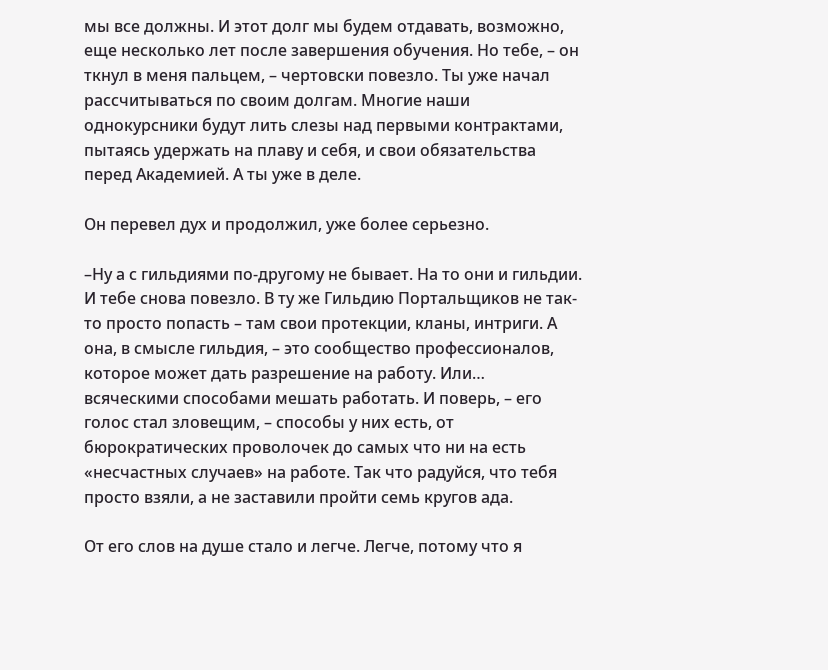мы все должны. И этот долг мы будем отдавать, возможно, еще несколько лет после завершения обучения. Но тебе, – он ткнул в меня пальцем, – чертовски повезло. Ты уже начал рассчитываться по своим долгам. Многие наши однокурсники будут лить слезы над первыми контрактами, пытаясь удержать на плаву и себя, и свои обязательства перед Академией. А ты уже в деле.

Он перевел дух и продолжил, уже более серьезно.

–Ну а с гильдиями по-другому не бывает. На то они и гильдии. И тебе снова повезло. В ту же Гильдию Портальщиков не так-то просто попасть – там свои протекции, кланы, интриги. А она, в смысле гильдия, – это сообщество профессионалов, которое может дать разрешение на работу. Или… всяческими способами мешать работать. И поверь, – его голос стал зловещим, – способы у них есть, от бюрократических проволочек до самых что ни на есть «несчастных случаев» на работе. Так что радуйся, что тебя просто взяли, а не заставили пройти семь кругов ада.

От его слов на душе стало и легче. Легче, потому что я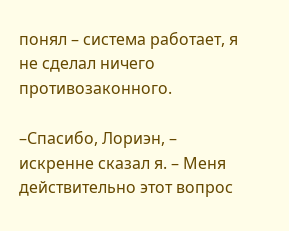понял – система работает, я не сделал ничего противозаконного.

–Спасибо, Лориэн, – искренне сказал я. – Меня действительно этот вопрос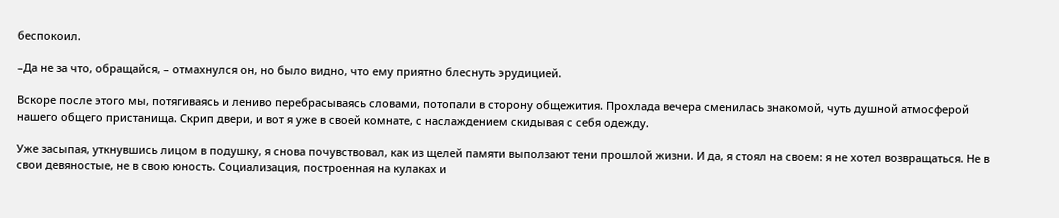беспокоил.

–Да не за что, обращайся, – отмахнулся он, но было видно, что ему приятно блеснуть эрудицией.

Вскоре после этого мы, потягиваясь и лениво перебрасываясь словами, потопали в сторону общежития. Прохлада вечера сменилась знакомой, чуть душной атмосферой нашего общего пристанища. Скрип двери, и вот я уже в своей комнате, с наслаждением скидывая с себя одежду.

Уже засыпая, уткнувшись лицом в подушку, я снова почувствовал, как из щелей памяти выползают тени прошлой жизни. И да, я стоял на своем: я не хотел возвращаться. Не в свои девяностые, не в свою юность. Социализация, построенная на кулаках и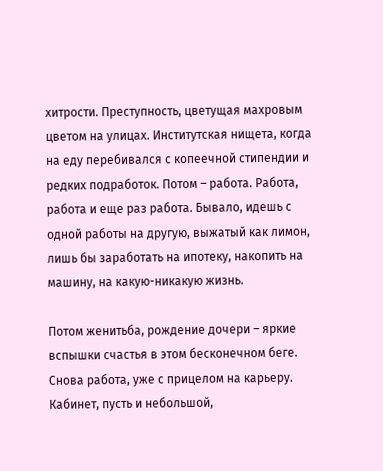хитрости. Преступность, цветущая махровым цветом на улицах. Институтская нищета, когда на еду перебивался с копеечной стипендии и редких подработок. Потом – работа. Работа, работа и еще раз работа. Бывало, идешь с одной работы на другую, выжатый как лимон, лишь бы заработать на ипотеку, накопить на машину, на какую-никакую жизнь.

Потом женитьба, рождение дочери – яркие вспышки счастья в этом бесконечном беге. Снова работа, уже с прицелом на карьеру. Кабинет, пусть и небольшой,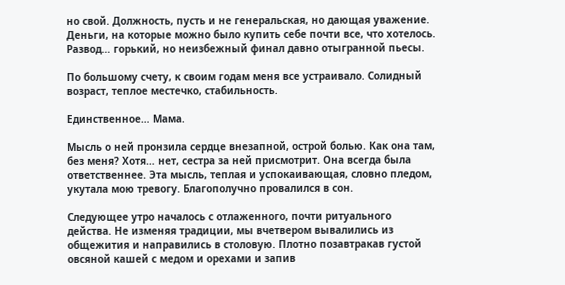но свой. Должность, пусть и не генеральская, но дающая уважение. Деньги, на которые можно было купить себе почти все, что хотелось. Развод… горький, но неизбежный финал давно отыгранной пьесы.

По большому счету, к своим годам меня все устраивало. Солидный возраст, теплое местечко, стабильность.

Единственное… Мама.

Мысль о ней пронзила сердце внезапной, острой болью. Как она там, без меня? Хотя… нет, сестра за ней присмотрит. Она всегда была ответственнее. Эта мысль, теплая и успокаивающая, словно пледом, укутала мою тревогу. Благополучно провалился в сон.

Следующее утро началось с отлаженного, почти ритуального действа. Не изменяя традиции, мы вчетвером вывалились из общежития и направились в столовую. Плотно позавтракав густой овсяной кашей с медом и орехами и запив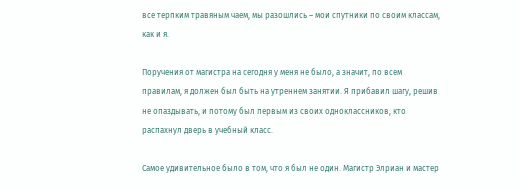все терпким травяным чаем, мы разошлись – мои спутники по своим классам, как и я.

Поручения от магистра на сегодня у меня не было, а значит, по всем правилам, я должен был быть на утреннем занятии. Я прибавил шагу, решив не опаздывать, и потому был первым из своих одноклассников, кто распахнул дверь в учебный класс.

Самое удивительное было в том, что я был не один. Магистр Элриан и мастер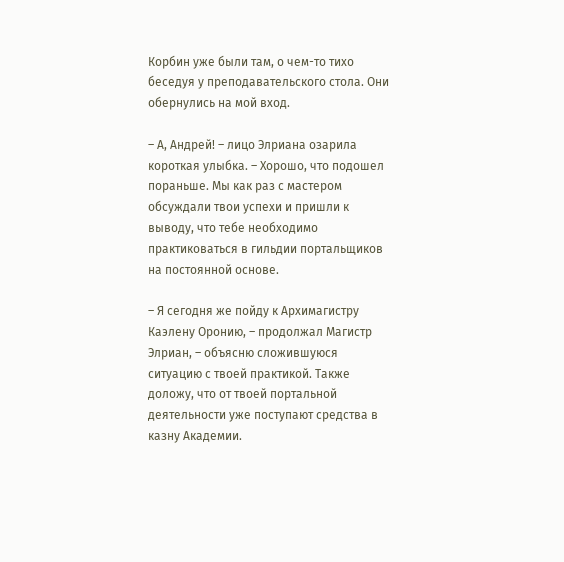Корбин уже были там, о чем-то тихо беседуя у преподавательского стола. Они обернулись на мой вход.

– А, Андрей! – лицо Элриана озарила короткая улыбка. – Хорошо, что подошел пораньше. Мы как раз с мастером обсуждали твои успехи и пришли к выводу, что тебе необходимо практиковаться в гильдии портальщиков на постоянной основе.

– Я сегодня же пойду к Архимагистру Каэлену Оронию, – продолжал Магистр Элриан, – объясню сложившуюся ситуацию с твоей практикой. Также доложу, что от твоей портальной деятельности уже поступают средства в казну Академии.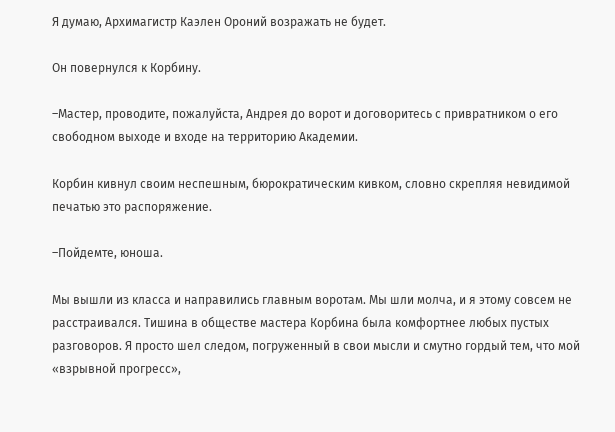Я думаю, Архимагистр Каэлен Ороний возражать не будет.

Он повернулся к Корбину.

–Мастер, проводите, пожалуйста, Андрея до ворот и договоритесь с привратником о его свободном выходе и входе на территорию Академии.

Корбин кивнул своим неспешным, бюрократическим кивком, словно скрепляя невидимой печатью это распоряжение.

–Пойдемте, юноша.

Мы вышли из класса и направились главным воротам. Мы шли молча, и я этому совсем не расстраивался. Тишина в обществе мастера Корбина была комфортнее любых пустых разговоров. Я просто шел следом, погруженный в свои мысли и смутно гордый тем, что мой «взрывной прогресс»,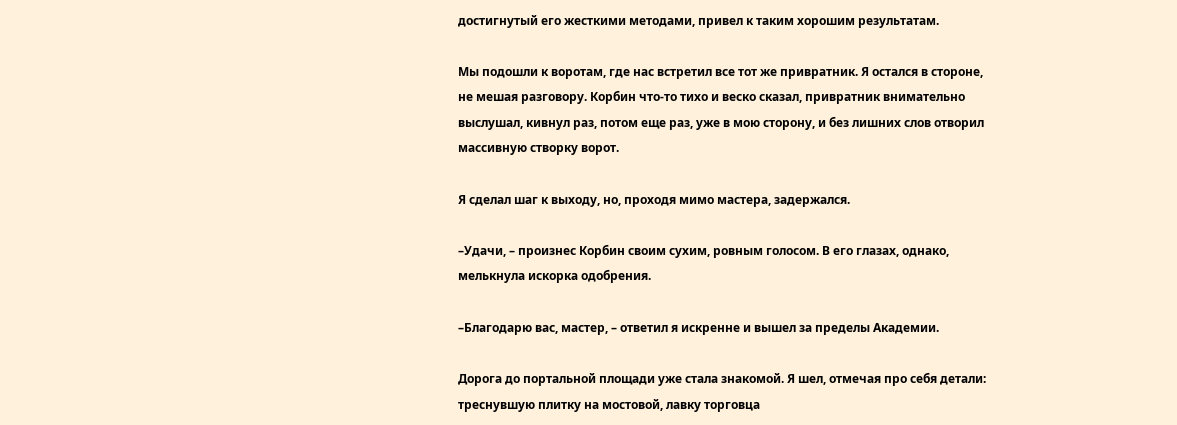достигнутый его жесткими методами, привел к таким хорошим результатам.

Мы подошли к воротам, где нас встретил все тот же привратник. Я остался в стороне, не мешая разговору. Корбин что-то тихо и веско сказал, привратник внимательно выслушал, кивнул раз, потом еще раз, уже в мою сторону, и без лишних слов отворил массивную створку ворот.

Я сделал шаг к выходу, но, проходя мимо мастера, задержался.

–Удачи, – произнес Корбин своим сухим, ровным голосом. В его глазах, однако, мелькнула искорка одобрения.

–Благодарю вас, мастер, – ответил я искренне и вышел за пределы Академии.

Дорога до портальной площади уже стала знакомой. Я шел, отмечая про себя детали: треснувшую плитку на мостовой, лавку торговца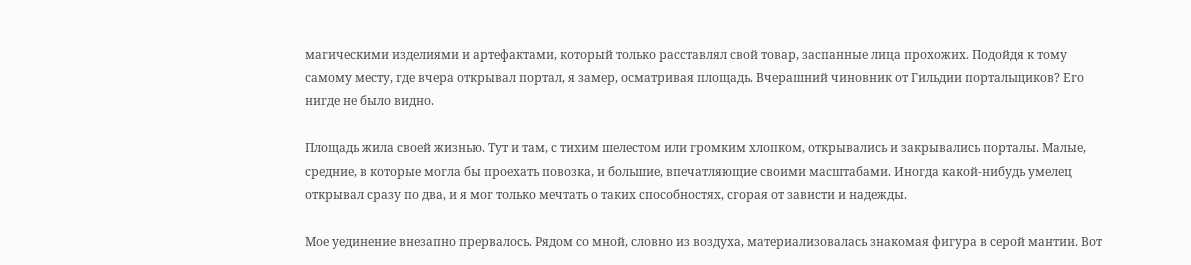магическими изделиями и артефактами, который только расставлял свой товар, заспанные лица прохожих. Подойдя к тому самому месту, где вчера открывал портал, я замер, осматривая площадь. Вчерашний чиновник от Гильдии портальщиков? Его нигде не было видно.

Площадь жила своей жизнью. Тут и там, с тихим шелестом или громким хлопком, открывались и закрывались порталы. Малые, средние, в которые могла бы проехать повозка, и большие, впечатляющие своими масштабами. Иногда какой-нибудь умелец открывал сразу по два, и я мог только мечтать о таких способностях, сгорая от зависти и надежды.

Мое уединение внезапно прервалось. Рядом со мной, словно из воздуха, материализовалась знакомая фигура в серой мантии. Вот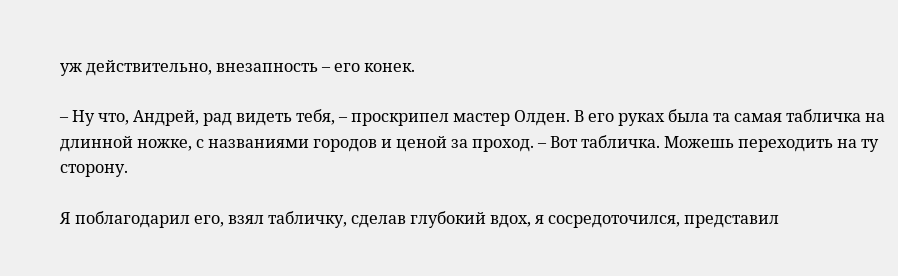уж действительно, внезапность – его конек.

– Ну что, Андрей, рад видеть тебя, – проскрипел мастер Олден. В его руках была та самая табличка на длинной ножке, с названиями городов и ценой за проход. – Вот табличка. Можешь переходить на ту сторону.

Я поблагодарил его, взял табличку, сделав глубокий вдох, я сосредоточился, представил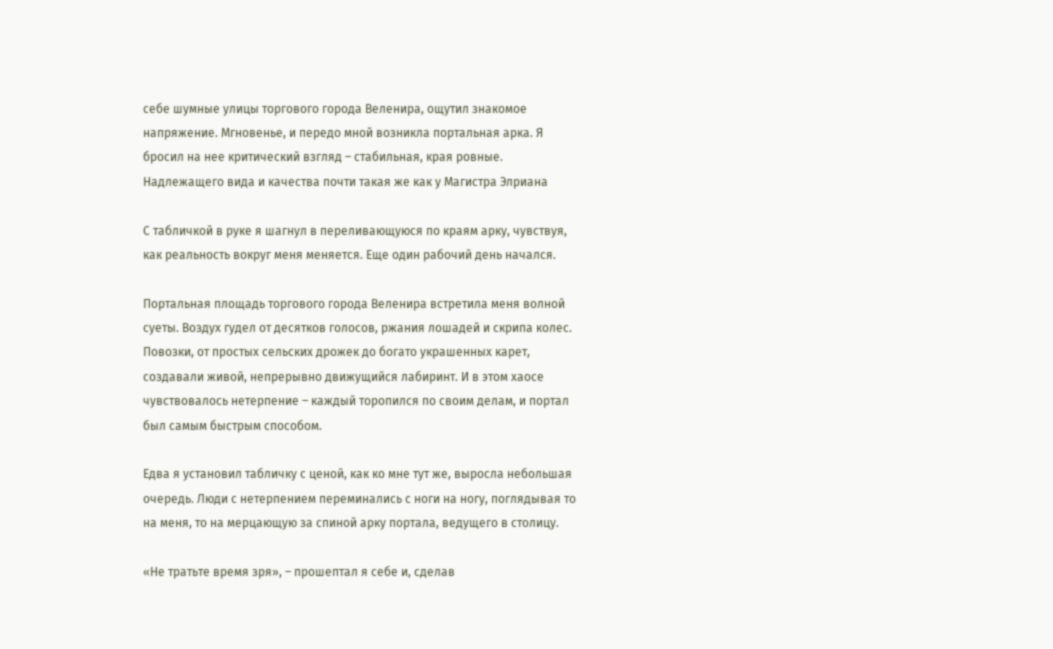себе шумные улицы торгового города Веленира, ощутил знакомое напряжение. Мгновенье, и передо мной возникла портальная арка. Я бросил на нее критический взгляд – стабильная, края ровные. Надлежащего вида и качества почти такая же как у Магистра Элриана

С табличкой в руке я шагнул в переливающуюся по краям арку, чувствуя, как реальность вокруг меня меняется. Еще один рабочий день начался.

Портальная площадь торгового города Веленира встретила меня волной суеты. Воздух гудел от десятков голосов, ржания лошадей и скрипа колес. Повозки, от простых сельских дрожек до богато украшенных карет, создавали живой, непрерывно движущийся лабиринт. И в этом хаосе чувствовалось нетерпение – каждый торопился по своим делам, и портал был самым быстрым способом.

Едва я установил табличку с ценой, как ко мне тут же, выросла небольшая очередь. Люди с нетерпением переминались с ноги на ногу, поглядывая то на меня, то на мерцающую за спиной арку портала, ведущего в столицу.

«Не тратьте время зря», – прошептал я себе и, сделав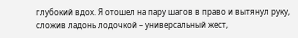глубокий вдох. Я отошел на пару шагов в право и вытянул руку, сложив ладонь лодочкой – универсальный жест,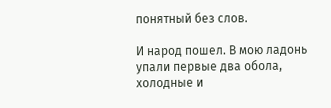понятный без слов.

И народ пошел. В мою ладонь упали первые два обола, холодные и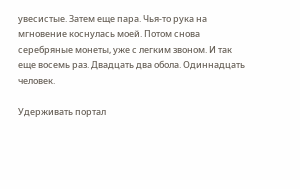увесистые. Затем еще пара. Чья-то рука на мгновение коснулась моей. Потом снова серебряные монеты, уже с легким звоном. И так еще восемь раз. Двадцать два обола. Одиннадцать человек.

Удерживать портал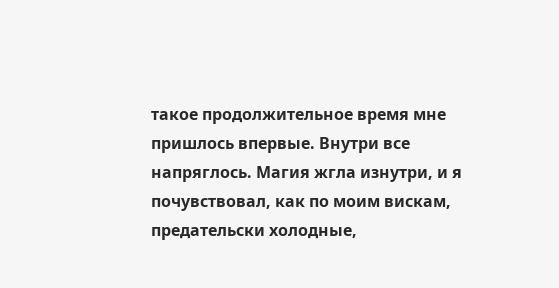такое продолжительное время мне пришлось впервые. Внутри все напряглось. Магия жгла изнутри, и я почувствовал, как по моим вискам, предательски холодные,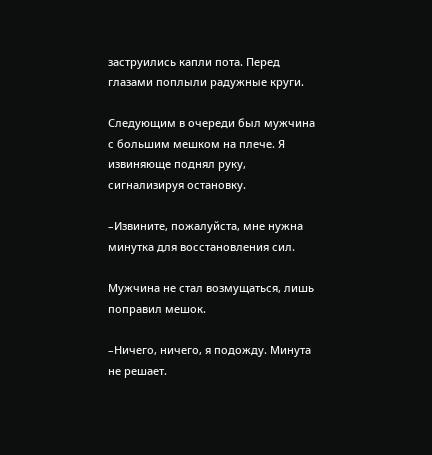заструились капли пота. Перед глазами поплыли радужные круги.

Следующим в очереди был мужчина с большим мешком на плече. Я извиняюще поднял руку, сигнализируя остановку.

–Извините, пожалуйста, мне нужна минутка для восстановления сил.

Мужчина не стал возмущаться, лишь поправил мешок.

–Ничего, ничего, я подожду. Минута не решает.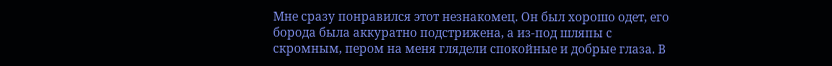Мне сразу понравился этот незнакомец. Он был хорошо одет, его борода была аккуратно подстрижена, а из-под шляпы с скромным, пером на меня глядели спокойные и добрые глаза. В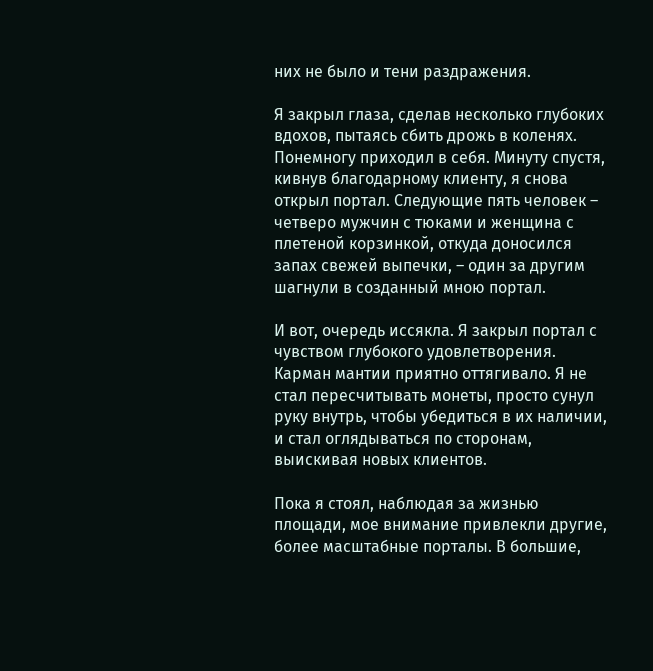них не было и тени раздражения.

Я закрыл глаза, сделав несколько глубоких вдохов, пытаясь сбить дрожь в коленях. Понемногу приходил в себя. Минуту спустя, кивнув благодарному клиенту, я снова открыл портал. Следующие пять человек – четверо мужчин с тюками и женщина с плетеной корзинкой, откуда доносился запах свежей выпечки, – один за другим шагнули в созданный мною портал.

И вот, очередь иссякла. Я закрыл портал с чувством глубокого удовлетворения. Карман мантии приятно оттягивало. Я не стал пересчитывать монеты, просто сунул руку внутрь, чтобы убедиться в их наличии, и стал оглядываться по сторонам, выискивая новых клиентов.

Пока я стоял, наблюдая за жизнью площади, мое внимание привлекли другие, более масштабные порталы. В большие,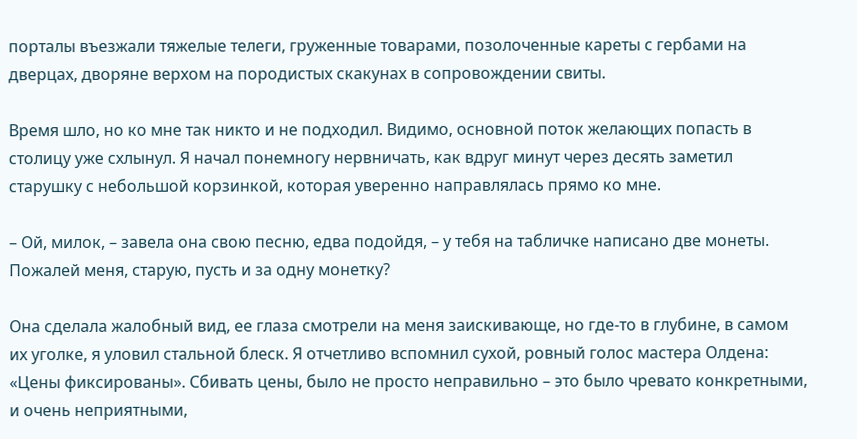порталы въезжали тяжелые телеги, груженные товарами, позолоченные кареты с гербами на дверцах, дворяне верхом на породистых скакунах в сопровождении свиты.

Время шло, но ко мне так никто и не подходил. Видимо, основной поток желающих попасть в столицу уже схлынул. Я начал понемногу нервничать, как вдруг минут через десять заметил старушку с небольшой корзинкой, которая уверенно направлялась прямо ко мне.

– Ой, милок, – завела она свою песню, едва подойдя, – у тебя на табличке написано две монеты. Пожалей меня, старую, пусть и за одну монетку?

Она сделала жалобный вид, ее глаза смотрели на меня заискивающе, но где-то в глубине, в самом их уголке, я уловил стальной блеск. Я отчетливо вспомнил сухой, ровный голос мастера Олдена: «Цены фиксированы». Сбивать цены, было не просто неправильно – это было чревато конкретными, и очень неприятными,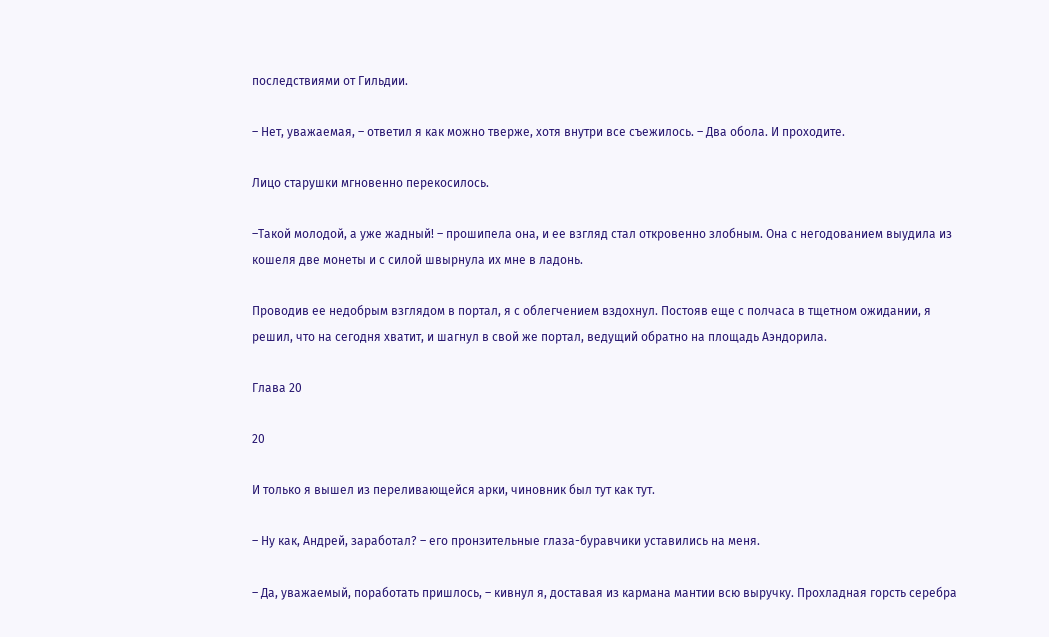последствиями от Гильдии.

– Нет, уважаемая, – ответил я как можно тверже, хотя внутри все съежилось. – Два обола. И проходите.

Лицо старушки мгновенно перекосилось.

–Такой молодой, а уже жадный! – прошипела она, и ее взгляд стал откровенно злобным. Она с негодованием выудила из кошеля две монеты и с силой швырнула их мне в ладонь.

Проводив ее недобрым взглядом в портал, я с облегчением вздохнул. Постояв еще с полчаса в тщетном ожидании, я решил, что на сегодня хватит, и шагнул в свой же портал, ведущий обратно на площадь Аэндорила.

Глава 20

20

И только я вышел из переливающейся арки, чиновник был тут как тут.

– Ну как, Андрей, заработал? – его пронзительные глаза-буравчики уставились на меня.

– Да, уважаемый, поработать пришлось, – кивнул я, доставая из кармана мантии всю выручку. Прохладная горсть серебра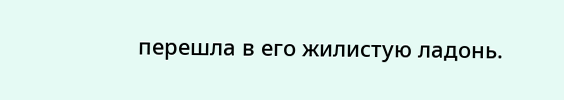перешла в его жилистую ладонь.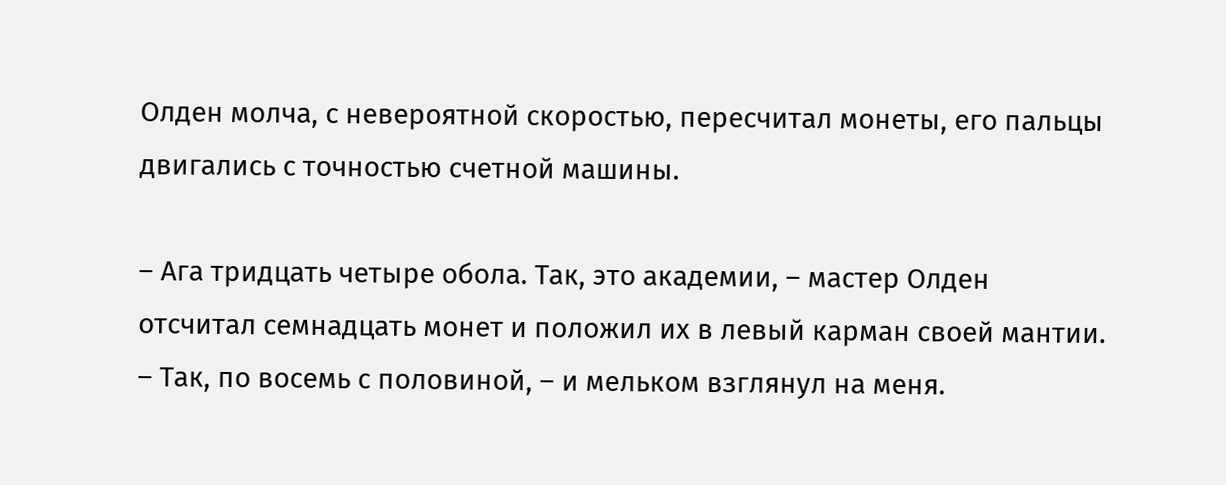Олден молча, с невероятной скоростью, пересчитал монеты, его пальцы двигались с точностью счетной машины.

– Ага тридцать четыре обола. Так, это академии, – мастер Олден отсчитал семнадцать монет и положил их в левый карман своей мантии. – Так, по восемь с половиной, – и мельком взглянул на меня.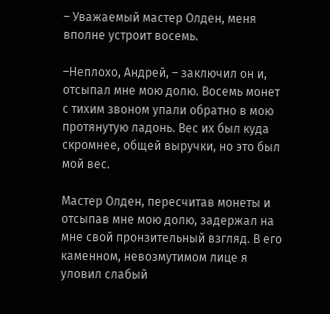– Уважаемый мастер Олден, меня вполне устроит восемь.

–Неплохо, Андрей, – заключил он и, отсыпал мне мою долю. Восемь монет с тихим звоном упали обратно в мою протянутую ладонь. Вес их был куда скромнее, общей выручки, но это был мой вес.

Мастер Олден, пересчитав монеты и отсыпав мне мою долю, задержал на мне свой пронзительный взгляд. В его каменном, невозмутимом лице я уловил слабый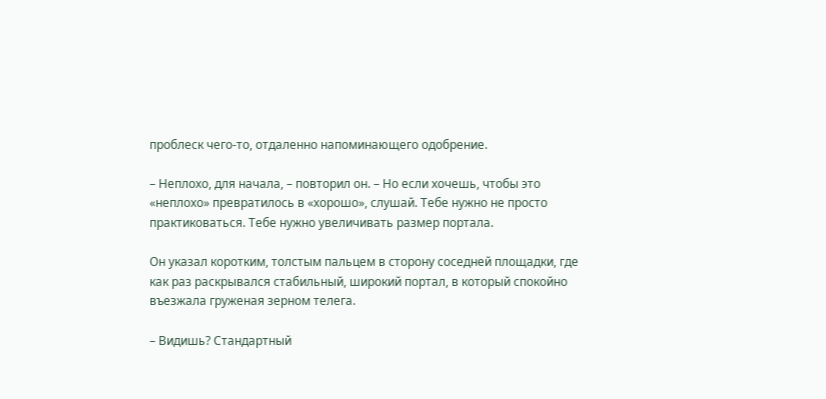проблеск чего-то, отдаленно напоминающего одобрение.

– Неплохо, для начала, – повторил он. – Но если хочешь, чтобы это «неплохо» превратилось в «хорошо», слушай. Тебе нужно не просто практиковаться. Тебе нужно увеличивать размер портала.

Он указал коротким, толстым пальцем в сторону соседней площадки, где как раз раскрывался стабильный, широкий портал, в который спокойно въезжала груженая зерном телега.

– Видишь? Стандартный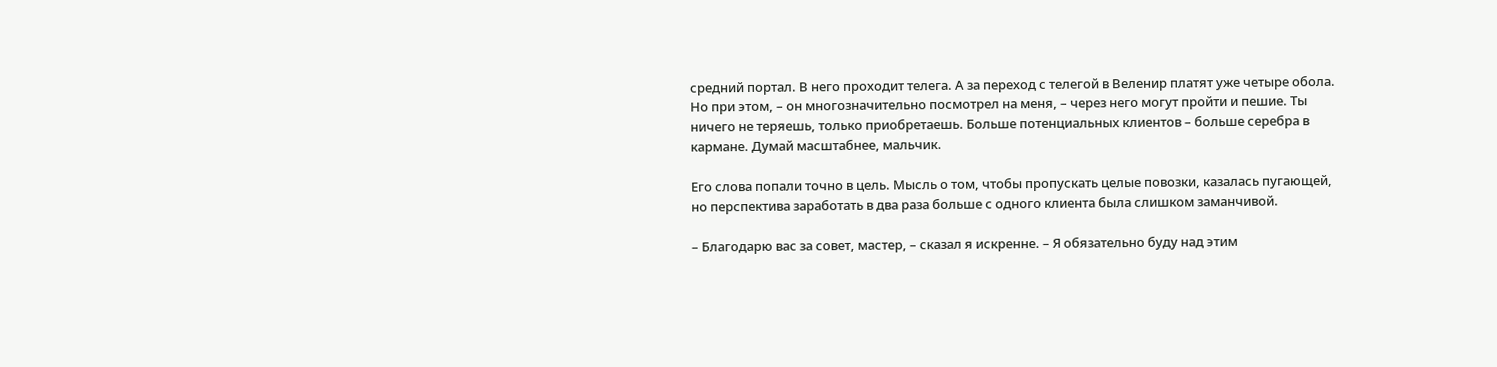средний портал. В него проходит телега. А за переход с телегой в Веленир платят уже четыре обола. Но при этом, – он многозначительно посмотрел на меня, – через него могут пройти и пешие. Ты ничего не теряешь, только приобретаешь. Больше потенциальных клиентов – больше серебра в кармане. Думай масштабнее, мальчик.

Его слова попали точно в цель. Мысль о том, чтобы пропускать целые повозки, казалась пугающей, но перспектива заработать в два раза больше с одного клиента была слишком заманчивой.

– Благодарю вас за совет, мастер, – сказал я искренне. – Я обязательно буду над этим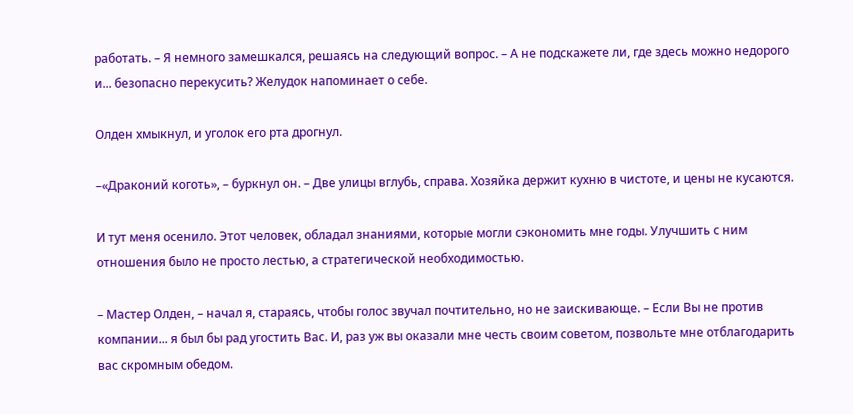работать. – Я немного замешкался, решаясь на следующий вопрос. – А не подскажете ли, где здесь можно недорого и... безопасно перекусить? Желудок напоминает о себе.

Олден хмыкнул, и уголок его рта дрогнул.

–«Драконий коготь», – буркнул он. – Две улицы вглубь, справа. Хозяйка держит кухню в чистоте, и цены не кусаются.

И тут меня осенило. Этот человек, обладал знаниями, которые могли сэкономить мне годы. Улучшить с ним отношения было не просто лестью, а стратегической необходимостью.

– Мастер Олден, – начал я, стараясь, чтобы голос звучал почтительно, но не заискивающе. – Если Вы не против компании... я был бы рад угостить Вас. И, раз уж вы оказали мне честь своим советом, позвольте мне отблагодарить вас скромным обедом.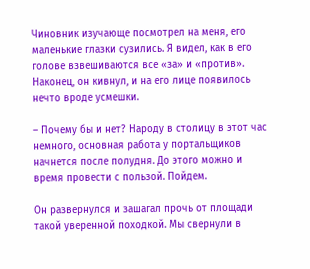Чиновник изучающе посмотрел на меня, его маленькие глазки сузились. Я видел, как в его голове взвешиваются все «за» и «против». Наконец, он кивнул, и на его лице появилось нечто вроде усмешки.

– Почему бы и нет? Народу в столицу в этот час немного, основная работа у портальщиков начнется после полудня. До этого можно и время провести с пользой. Пойдем.

Он развернулся и зашагал прочь от площади такой уверенной походкой. Мы свернули в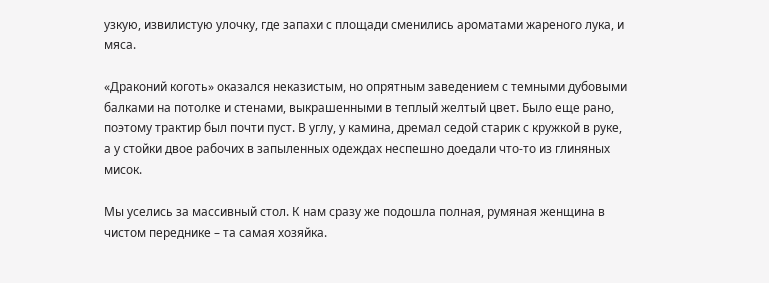узкую, извилистую улочку, где запахи с площади сменились ароматами жареного лука, и мяса.

«Драконий коготь» оказался неказистым, но опрятным заведением с темными дубовыми балками на потолке и стенами, выкрашенными в теплый желтый цвет. Было еще рано, поэтому трактир был почти пуст. В углу, у камина, дремал седой старик с кружкой в руке, а у стойки двое рабочих в запыленных одеждах неспешно доедали что-то из глиняных мисок.

Мы уселись за массивный стол. К нам сразу же подошла полная, румяная женщина в чистом переднике – та самая хозяйка.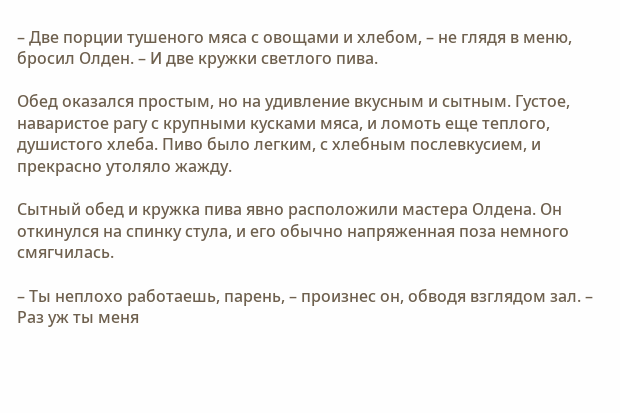– Две порции тушеного мяса с овощами и хлебом, – не глядя в меню, бросил Олден. – И две кружки светлого пива.

Обед оказался простым, но на удивление вкусным и сытным. Густое, наваристое рагу с крупными кусками мяса, и ломоть еще теплого, душистого хлеба. Пиво было легким, с хлебным послевкусием, и прекрасно утоляло жажду.

Сытный обед и кружка пива явно расположили мастера Олдена. Он откинулся на спинку стула, и его обычно напряженная поза немного смягчилась.

– Ты неплохо работаешь, парень, – произнес он, обводя взглядом зал. – Раз уж ты меня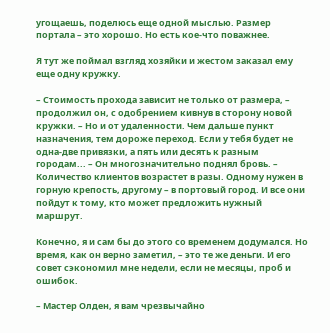угощаешь, поделюсь еще одной мыслью. Размер портала – это хорошо. Но есть кое-что поважнее.

Я тут же поймал взгляд хозяйки и жестом заказал ему еще одну кружку.

– Стоимость прохода зависит не только от размера, – продолжил он, с одобрением кивнув в сторону новой кружки. – Но и от удаленности. Чем дальше пункт назначения, тем дороже переход. Если у тебя будет не одна-две привязки, а пять или десять к разным городам... – Он многозначительно поднял бровь. – Количество клиентов возрастет в разы. Одному нужен в горную крепость, другому – в портовый город. И все они пойдут к тому, кто может предложить нужный маршрут.

Конечно, я и сам бы до этого со временем додумался. Но время, как он верно заметил, – это те же деньги. И его совет сэкономил мне недели, если не месяцы, проб и ошибок.

– Мастер Олден, я вам чрезвычайно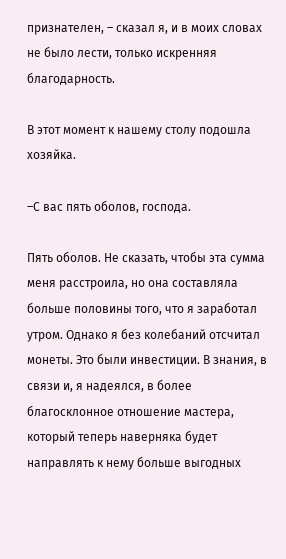признателен, – сказал я, и в моих словах не было лести, только искренняя благодарность.

В этот момент к нашему столу подошла хозяйка.

–С вас пять оболов, господа.

Пять оболов. Не сказать, чтобы эта сумма меня расстроила, но она составляла больше половины того, что я заработал утром. Однако я без колебаний отсчитал монеты. Это были инвестиции. В знания, в связи и, я надеялся, в более благосклонное отношение мастера, который теперь наверняка будет направлять к нему больше выгодных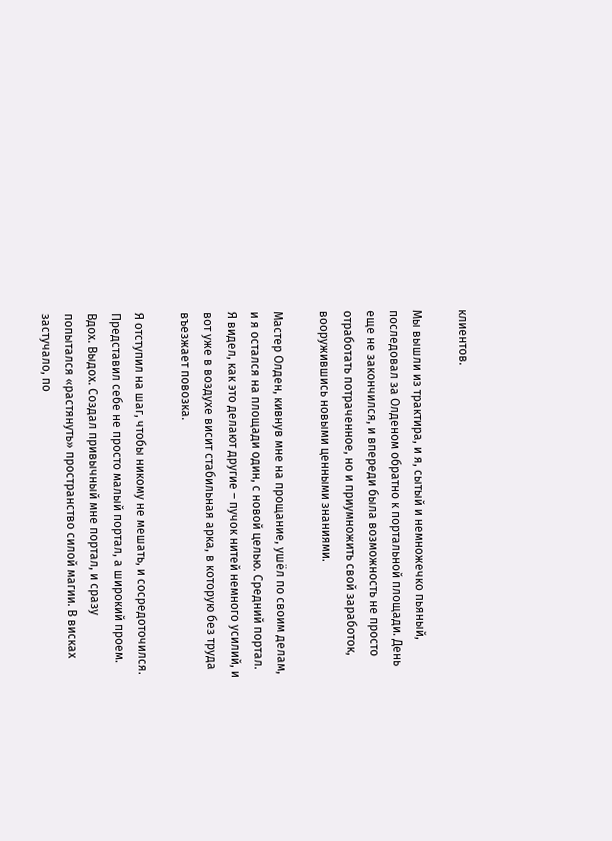клиентов.

Мы вышли из трактира, и я, сытый и немножечко пьяный, последовал за Олденом обратно к портальной площади. День еще не закончился, и впереди была возможность не просто отработать потраченное, но и приумножить свой заработок, вооружившись новыми ценными знаниями.

Мастер Олден, кивнув мне на прощание, ушёл по своим делам, и я остался на площади один, с новой целью. Средний портал. Я видел, как это делают другие – пучок нитей немного усилий, и вот уже в воздухе висит стабильная арка, в которую без труда въезжает повозка.

Я отступил на шаг, чтобы никому не мешать, и сосредоточился. Представил себе не просто малый портал, а широкий проем. Вдох. Выдох. Создал привычный мне портал, и сразу попытался «растянуть» пространство силой магии. В висках застучало, по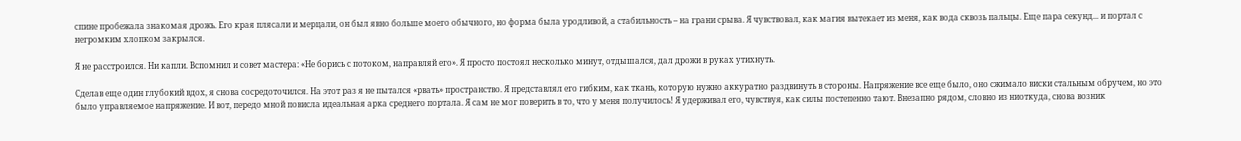спине пробежала знакомая дрожь. Его края плясали и мерцали, он был явно больше моего обычного, но форма была уродливой, а стабильность – на грани срыва. Я чувствовал, как магия вытекает из меня, как вода сквозь пальцы. Еще пара секунд... и портал с негромким хлопком закрылся.

Я не расстроился. Ни капли. Вспомнил и совет мастера: «Не борись с потоком, направляй его». Я просто постоял несколько минут, отдышался, дал дрожи в руках утихнуть.

Сделав еще один глубокий вдох, я снова сосредоточился. На этот раз я не пытался «рвать» пространство. Я представлял его гибким, как ткань, которую нужно аккуратно раздвинуть в стороны. Напряжение все еще было, оно сжимало виски стальным обручем, но это было управляемое напряжение. И вот, передо мной повисла идеальная арка среднего портала. Я сам не мог поверить в то, что у меня получилось! Я удерживал его, чувствуя, как силы постепенно тают. Внезапно рядом, словно из ниоткуда, снова возник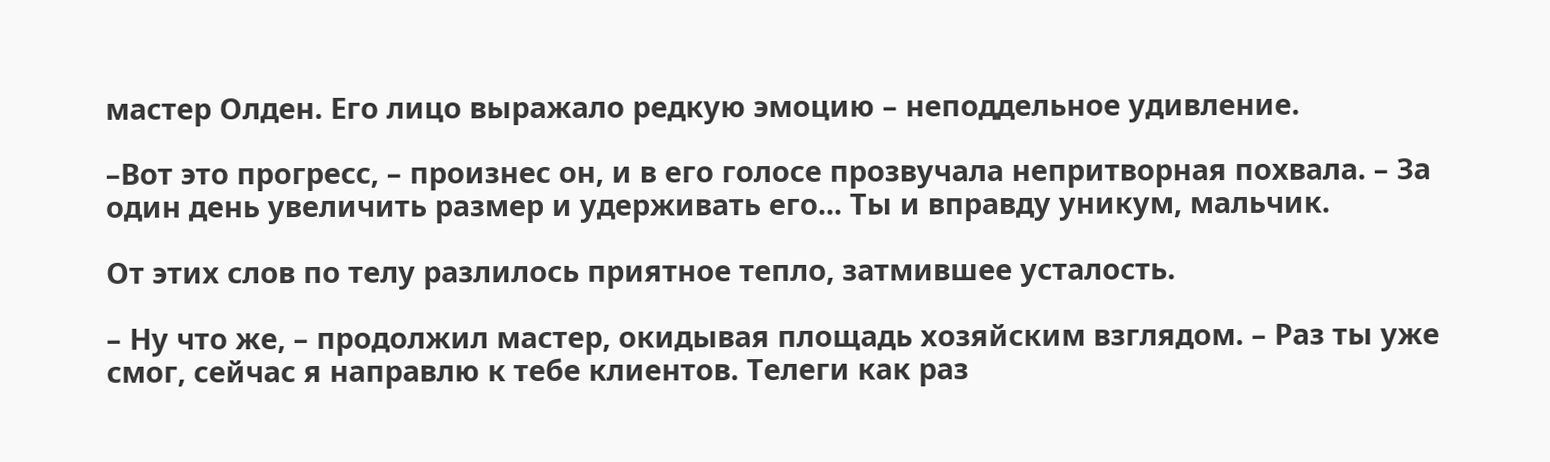мастер Олден. Его лицо выражало редкую эмоцию – неподдельное удивление.

–Вот это прогресс, – произнес он, и в его голосе прозвучала непритворная похвала. – За один день увеличить размер и удерживать его... Ты и вправду уникум, мальчик.

От этих слов по телу разлилось приятное тепло, затмившее усталость.

– Ну что же, – продолжил мастер, окидывая площадь хозяйским взглядом. – Раз ты уже смог, сейчас я направлю к тебе клиентов. Телеги как раз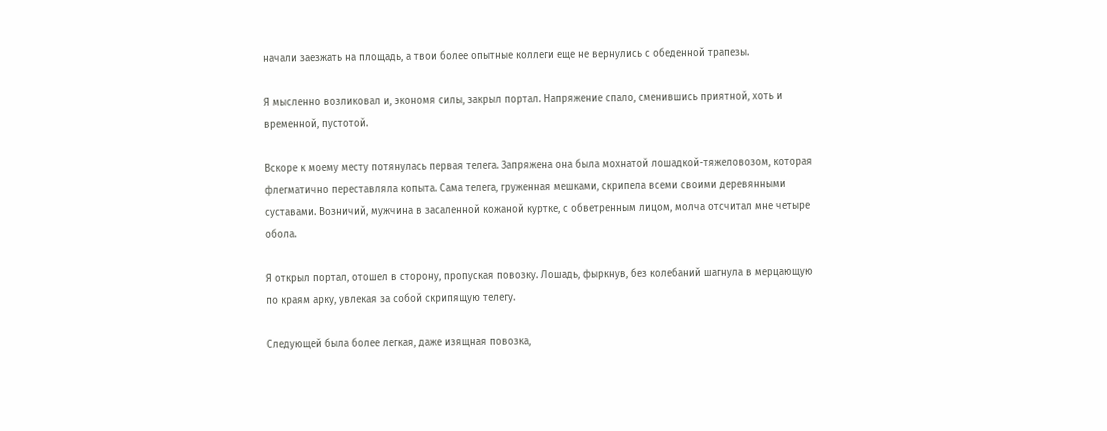начали заезжать на площадь, а твои более опытные коллеги еще не вернулись с обеденной трапезы.

Я мысленно возликовал и, экономя силы, закрыл портал. Напряжение спало, сменившись приятной, хоть и временной, пустотой.

Вскоре к моему месту потянулась первая телега. Запряжена она была мохнатой лошадкой-тяжеловозом, которая флегматично переставляла копыта. Сама телега, груженная мешками, скрипела всеми своими деревянными суставами. Возничий, мужчина в засаленной кожаной куртке, с обветренным лицом, молча отсчитал мне четыре обола.

Я открыл портал, отошел в сторону, пропуская повозку. Лошадь, фыркнув, без колебаний шагнула в мерцающую по краям арку, увлекая за собой скрипящую телегу.

Следующей была более легкая, даже изящная повозка,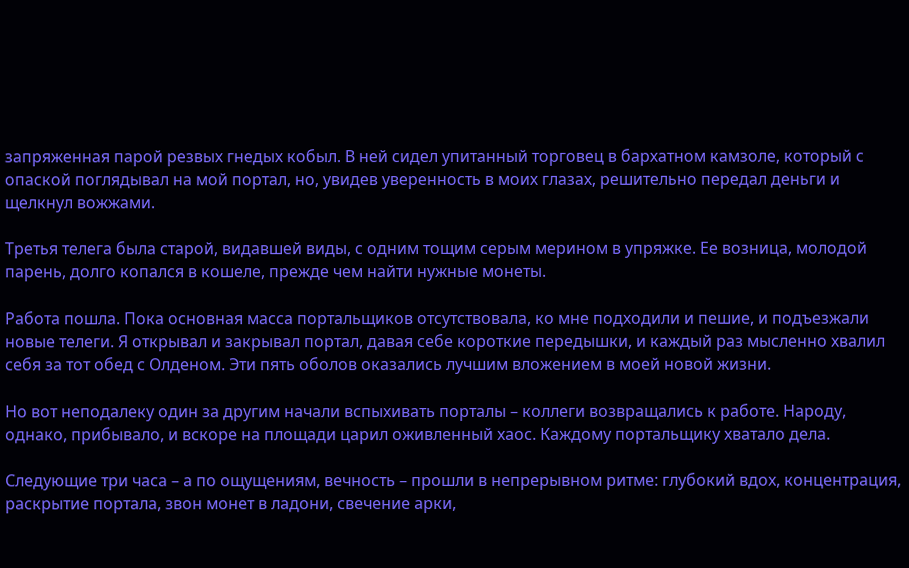запряженная парой резвых гнедых кобыл. В ней сидел упитанный торговец в бархатном камзоле, который с опаской поглядывал на мой портал, но, увидев уверенность в моих глазах, решительно передал деньги и щелкнул вожжами.

Третья телега была старой, видавшей виды, с одним тощим серым мерином в упряжке. Ее возница, молодой парень, долго копался в кошеле, прежде чем найти нужные монеты.

Работа пошла. Пока основная масса портальщиков отсутствовала, ко мне подходили и пешие, и подъезжали новые телеги. Я открывал и закрывал портал, давая себе короткие передышки, и каждый раз мысленно хвалил себя за тот обед с Олденом. Эти пять оболов оказались лучшим вложением в моей новой жизни.

Но вот неподалеку один за другим начали вспыхивать порталы – коллеги возвращались к работе. Народу, однако, прибывало, и вскоре на площади царил оживленный хаос. Каждому портальщику хватало дела.

Следующие три часа – а по ощущениям, вечность – прошли в непрерывном ритме: глубокий вдох, концентрация, раскрытие портала, звон монет в ладони, свечение арки,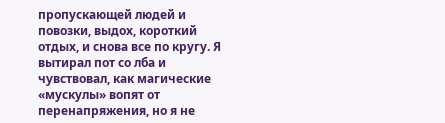пропускающей людей и повозки, выдох, короткий отдых, и снова все по кругу. Я вытирал пот со лба и чувствовал, как магические «мускулы» вопят от перенапряжения, но я не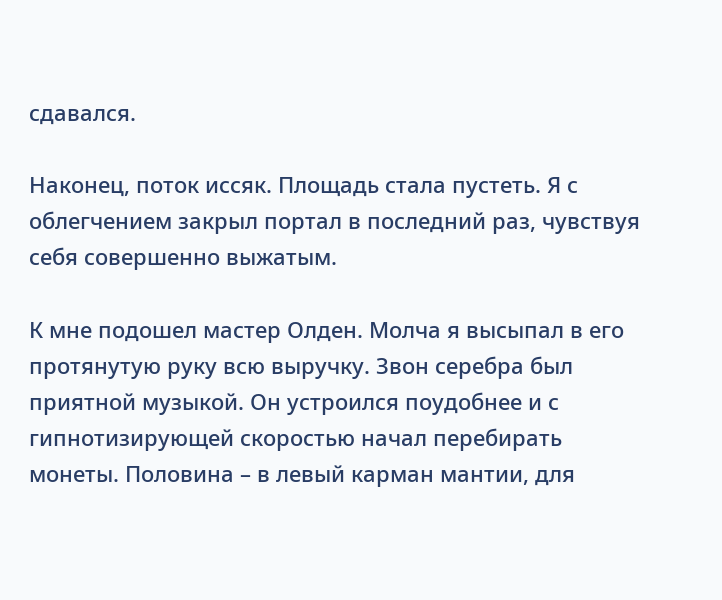сдавался.

Наконец, поток иссяк. Площадь стала пустеть. Я с облегчением закрыл портал в последний раз, чувствуя себя совершенно выжатым.

К мне подошел мастер Олден. Молча я высыпал в его протянутую руку всю выручку. Звон серебра был приятной музыкой. Он устроился поудобнее и с гипнотизирующей скоростью начал перебирать монеты. Половина – в левый карман мантии, для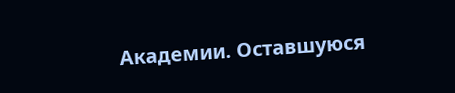Академии. Оставшуюся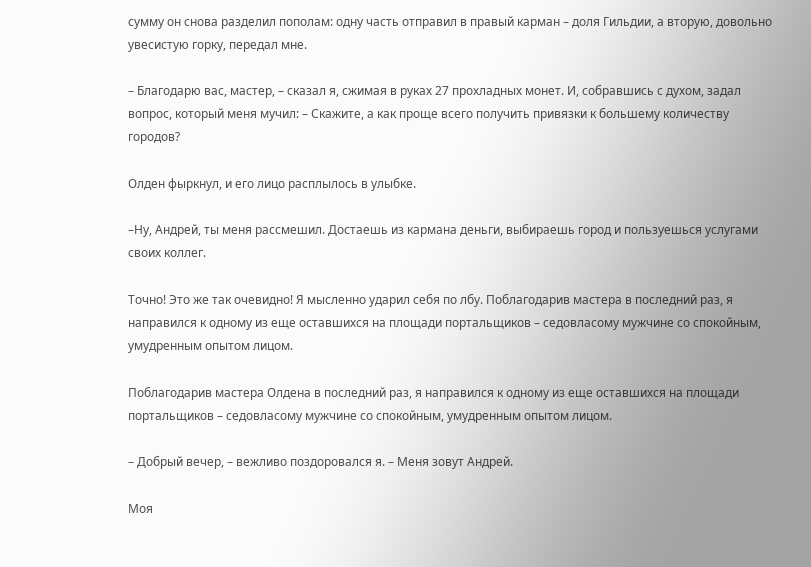сумму он снова разделил пополам: одну часть отправил в правый карман – доля Гильдии, а вторую, довольно увесистую горку, передал мне.

– Благодарю вас, мастер, – сказал я, сжимая в руках 27 прохладных монет. И, собравшись с духом, задал вопрос, который меня мучил: – Скажите, а как проще всего получить привязки к большему количеству городов?

Олден фыркнул, и его лицо расплылось в улыбке.

–Ну, Андрей, ты меня рассмешил. Достаешь из кармана деньги, выбираешь город и пользуешься услугами своих коллег.

Точно! Это же так очевидно! Я мысленно ударил себя по лбу. Поблагодарив мастера в последний раз, я направился к одному из еще оставшихся на площади портальщиков – седовласому мужчине со спокойным, умудренным опытом лицом.

Поблагодарив мастера Олдена в последний раз, я направился к одному из еще оставшихся на площади портальщиков – седовласому мужчине со спокойным, умудренным опытом лицом.

– Добрый вечер, – вежливо поздоровался я. – Меня зовут Андрей.

Моя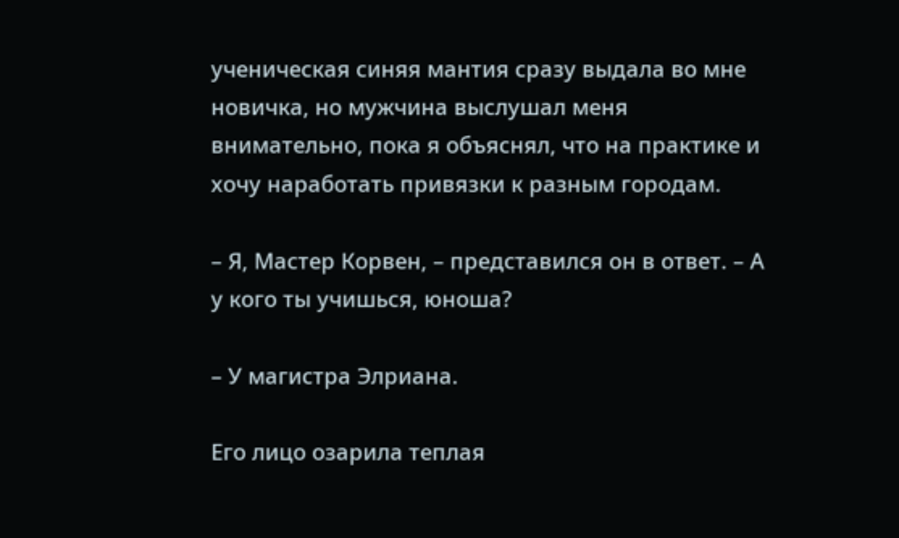ученическая синяя мантия сразу выдала во мне новичка, но мужчина выслушал меня внимательно, пока я объяснял, что на практике и хочу наработать привязки к разным городам.

– Я, Мастер Корвен, – представился он в ответ. – А у кого ты учишься, юноша?

– У магистра Элриана.

Его лицо озарила теплая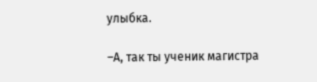улыбка.

–А, так ты ученик магистра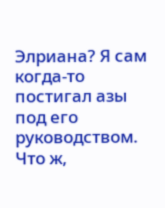Элриана? Я сам когда-то постигал азы под его руководством. Что ж,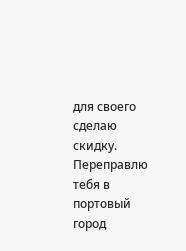для своего сделаю скидку. Переправлю тебя в портовый город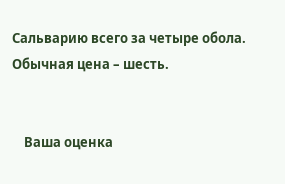Сальварию всего за четыре обола. Обычная цена – шесть.


    Ваша оценка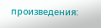произведения: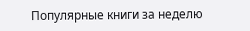Популярные книги за неделю